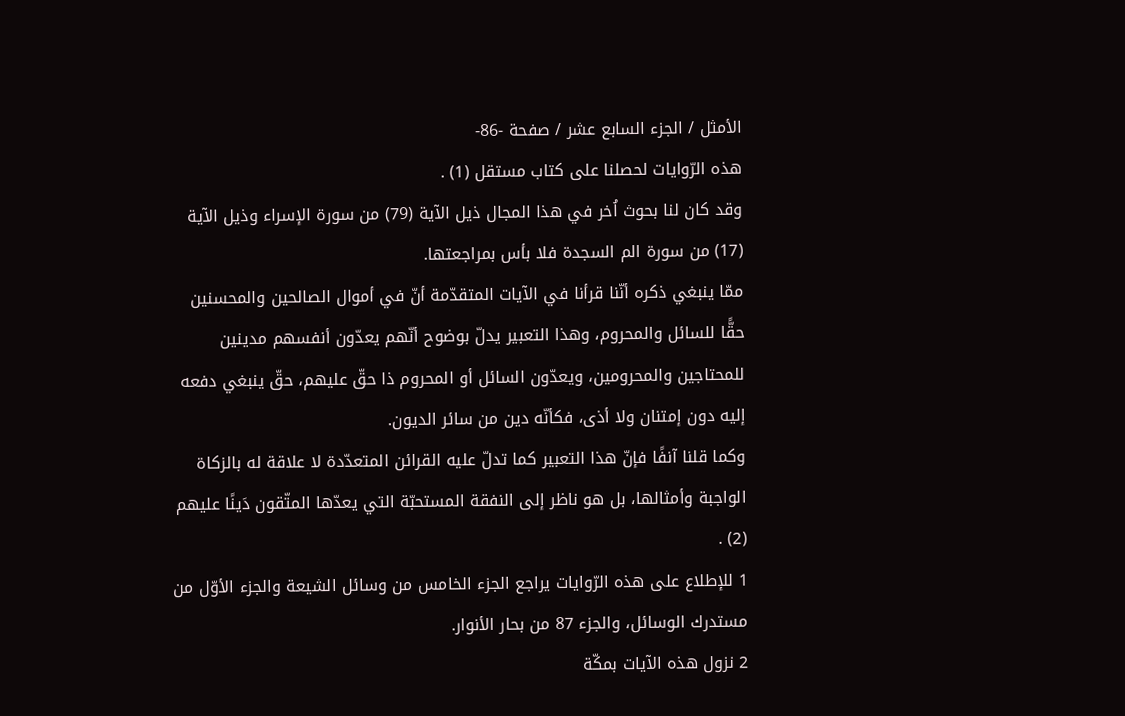الأمثل / الجزء السابع عشر / صفحة -86-
هذه الرّوايات لحصلنا على كتاب مستقل (1) .
وقد كان لنا بحوث اُخر في هذا المجال ذيل الآية (79) من سورة الإسراء وذيل الآية (17) من سورة الم السجدة فلا بأس بمراجعتها.
ممّا ينبغي ذكره أنّنا قرأنا في الآيات المتقدّمة أنّ في أموال الصالحين والمحسنين حقًّا للسائل والمحروم، وهذا التعبير يدلّ بوضوح أنّهم يعدّون أنفسهم مدينين للمحتاجين والمحرومين، ويعدّون السائل أو المحروم ذا حقّ عليهم، حقّ ينبغي دفعه إليه دون إمتنان ولا أذى، فكأنّه دين من سائر الديون.
وكما قلنا آنفًا فإنّ هذا التعبير كما تدلّ عليه القرائن المتعدّدة لا علاقة له بالزكاة الواجبة وأمثالها، بل هو ناظر إلى النفقة المستحبّة التي يعدّها المتّقون دَينًا عليهم (2) .
1 للإطلاع على هذه الرّوايات يراجع الجزء الخامس من وسائل الشيعة والجزء الأوّل من مستدرك الوسائل، والجزء 87 من بحار الأنوار.
2 نزول هذه الآيات بمكّة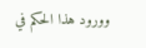وورود هذا الحكم في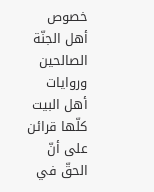خصوص أهل الجنّة الصالحين وروايات أهل البيت كلّها قرائن على أنّ الحقّ في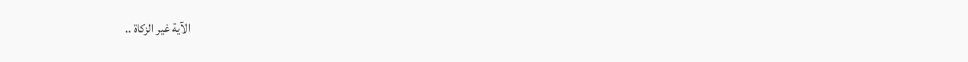الآية غير الزكاة ..